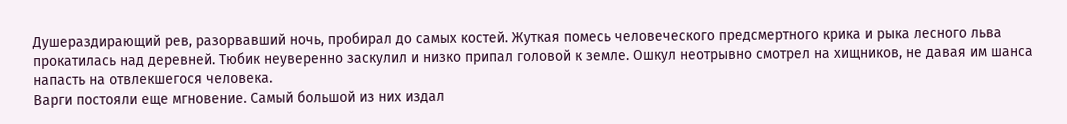Душераздирающий рев, разорвавший ночь, пробирал до самых костей. Жуткая помесь человеческого предсмертного крика и рыка лесного льва прокатилась над деревней. Тюбик неуверенно заскулил и низко припал головой к земле. Ошкул неотрывно смотрел на хищников, не давая им шанса напасть на отвлекшегося человека.
Варги постояли еще мгновение. Самый большой из них издал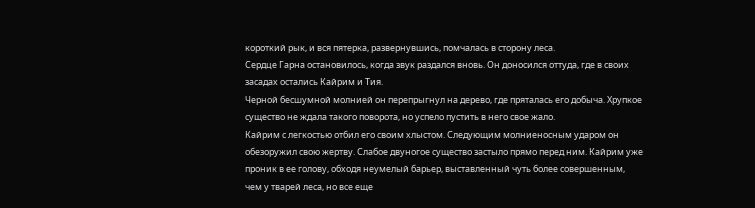короткий рык, и вся пятерка, развернувшись, помчалась в сторону леса.
Сердце Гарна остановилось, когда звук раздался вновь. Он доносился оттуда, где в своих засадах остались Кайрим и Тия.
Черной бесшумной молнией он перепрыгнул на дерево, где пряталась его добыча. Хрупкое существо не ждала такого поворота, но успело пустить в него свое жало.
Кайрим с легкостью отбил его своим хлыстом. Следующим молниеносным ударом он обезоружил свою жертву. Слабое двуногое существо застыло прямо перед ним. Кайрим уже проник в ее голову, обходя неумелый барьер, выставленный чуть более совершенным, чем у тварей леса, но все еще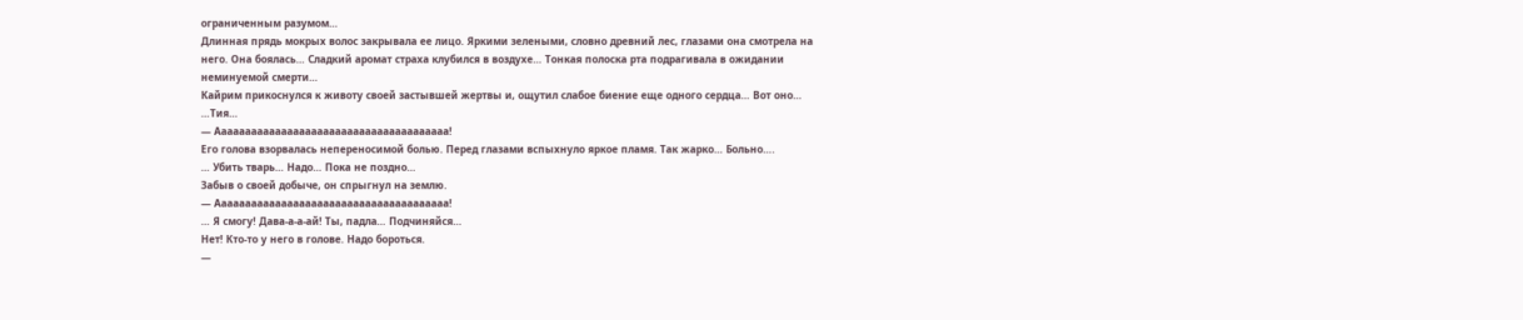ограниченным разумом…
Длинная прядь мокрых волос закрывала ее лицо. Яркими зелеными, словно древний лес, глазами она смотрела на него. Она боялась… Сладкий аромат страха клубился в воздухе… Тонкая полоска рта подрагивала в ожидании неминуемой смерти…
Кайрим прикоснулся к животу своей застывшей жертвы и, ощутил слабое биение еще одного сердца… Вот оно…
…Тия…
— Ааааааааааааааааааааааааааааааааааааааа!
Его голова взорвалась непереносимой болью. Перед глазами вспыхнуло яркое пламя. Так жарко… Больно….
… Убить тварь… Надо… Пока не поздно…
Забыв о своей добыче, он спрыгнул на землю.
— Ааааааааааааааааааааааааааааааааааааааа!
… Я смогу! Дава-а-а-ай! Ты, падла… Подчиняйся…
Нет! Кто-то у него в голове. Надо бороться.
—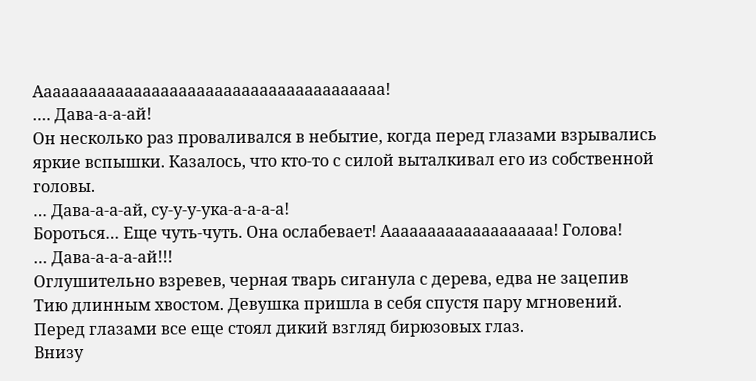Ааааааааааааааааааааааааааааааааааааааа!
…. Дава-а-а-ай!
Он несколько раз проваливался в небытие, когда перед глазами взрывались яркие вспышки. Казалось, что кто-то с силой выталкивал его из собственной головы.
… Дава-а-а-ай, су-у-у-ука-а-а-а-а!
Бороться… Еще чуть-чуть. Она ослабевает! Ааааааааааааааааааа! Голова!
… Дава-а-а-а-ай!!!
Оглушительно взревев, черная тварь сиганула с дерева, едва не зацепив Тию длинным хвостом. Девушка пришла в себя спустя пару мгновений. Перед глазами все еще стоял дикий взгляд бирюзовых глаз.
Внизу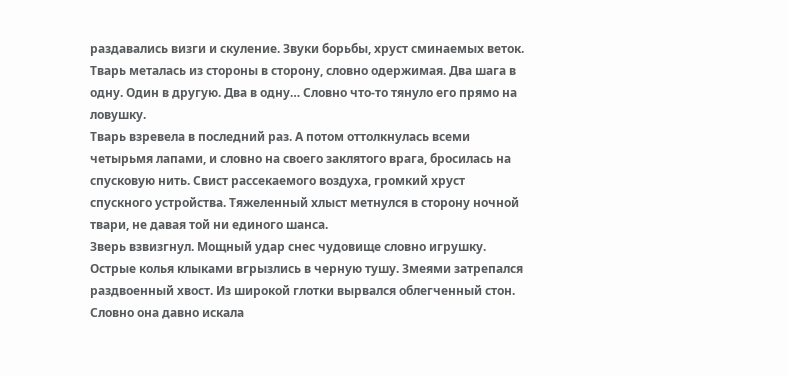раздавались визги и скуление. Звуки борьбы, хруст сминаемых веток. Тварь металась из стороны в сторону, словно одержимая. Два шага в одну. Один в другую. Два в одну… Словно что-то тянуло его прямо на ловушку.
Тварь взревела в последний раз. А потом оттолкнулась всеми четырьмя лапами, и словно на своего заклятого врага, бросилась на спусковую нить. Свист рассекаемого воздуха, громкий хруст спускного устройства. Тяжеленный хлыст метнулся в сторону ночной твари, не давая той ни единого шанса.
Зверь взвизгнул. Мощный удар снес чудовище словно игрушку. Острые колья клыками вгрызлись в черную тушу. Змеями затрепался раздвоенный хвост. Из широкой глотки вырвался облегченный стон. Словно она давно искала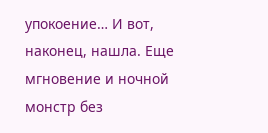упокоение… И вот, наконец, нашла. Еще мгновение и ночной монстр без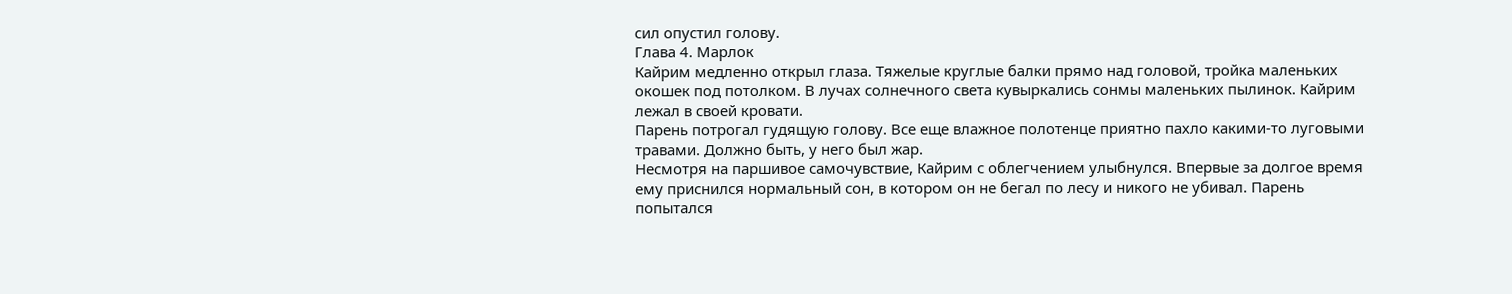сил опустил голову.
Глава 4. Марлок
Кайрим медленно открыл глаза. Тяжелые круглые балки прямо над головой, тройка маленьких окошек под потолком. В лучах солнечного света кувыркались сонмы маленьких пылинок. Кайрим лежал в своей кровати.
Парень потрогал гудящую голову. Все еще влажное полотенце приятно пахло какими-то луговыми травами. Должно быть, у него был жар.
Несмотря на паршивое самочувствие, Кайрим с облегчением улыбнулся. Впервые за долгое время ему приснился нормальный сон, в котором он не бегал по лесу и никого не убивал. Парень попытался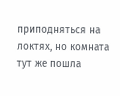приподняться на локтях, но комната тут же пошла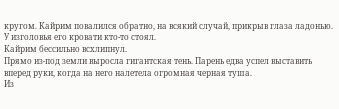кругом. Кайрим повалился обратно, на всякий случай, прикрыв глаза ладонью.
У изголовья его кровати кто-то стоял.
Кайрим бессильно всхлипнул.
Прямо из-под земли выросла гигантская тень. Парень едва успел выставить вперед руки, когда на него налетела огромная черная туша.
Из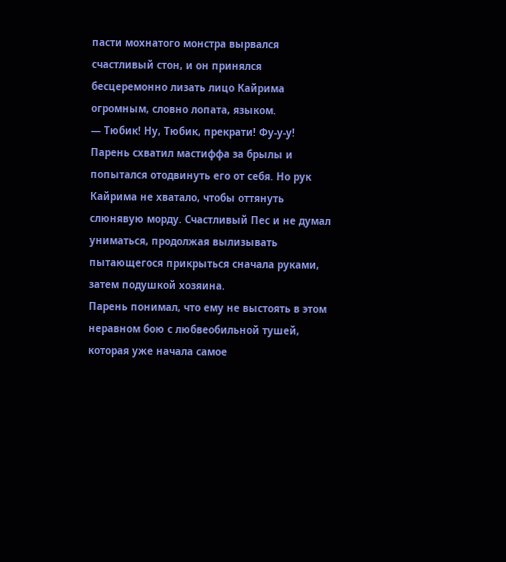пасти мохнатого монстра вырвался счастливый стон, и он принялся бесцеремонно лизать лицо Кайрима огромным, словно лопата, языком.
— Тюбик! Ну, Тюбик, прекрати! Фу-у-у!
Парень схватил мастиффа за брылы и попытался отодвинуть его от себя. Но рук Кайрима не хватало, чтобы оттянуть слюнявую морду. Счастливый Пес и не думал униматься, продолжая вылизывать пытающегося прикрыться сначала руками, затем подушкой хозяина.
Парень понимал, что ему не выстоять в этом неравном бою с любвеобильной тушей, которая уже начала самое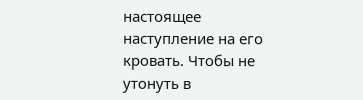настоящее наступление на его кровать. Чтобы не утонуть в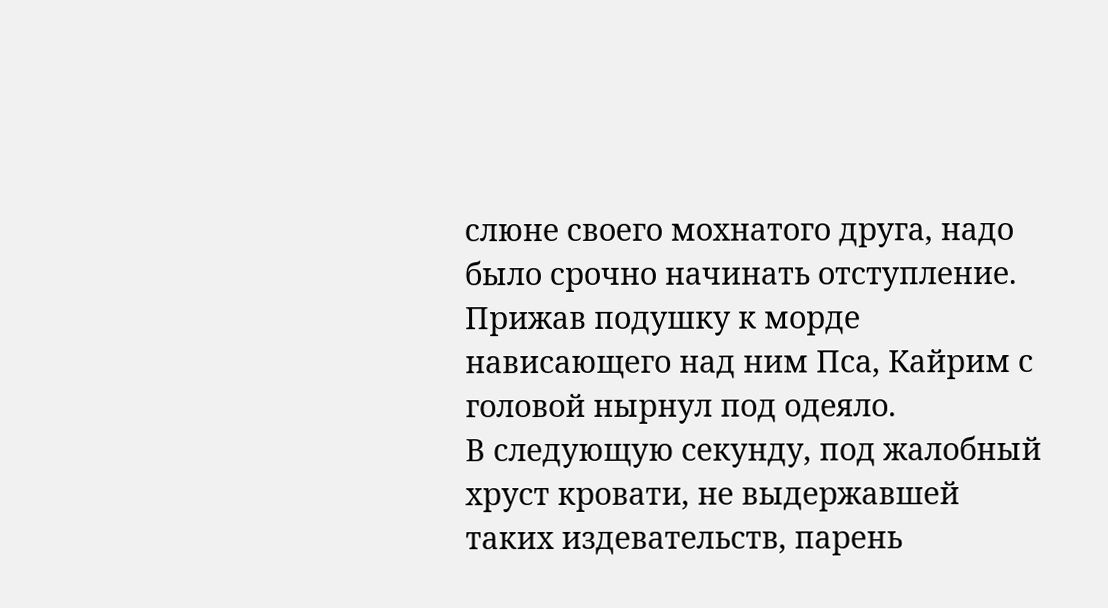слюне своего мохнатого друга, надо было срочно начинать отступление. Прижав подушку к морде нависающего над ним Пса, Кайрим с головой нырнул под одеяло.
В следующую секунду, под жалобный хруст кровати, не выдержавшей таких издевательств, парень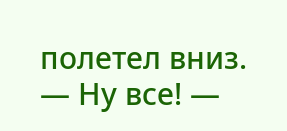полетел вниз.
— Ну все! —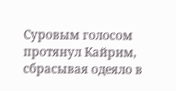Суровым голосом протянул Кайрим, сбрасывая одеяло в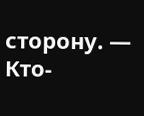сторону. — Кто-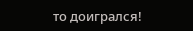то доигрался!